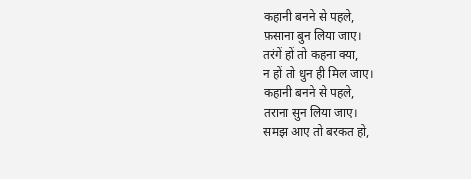कहानी बनने से पहले,
फ़साना बुन लिया जाए।
तरंगें हों तो कहना क्या,
न हों तो धुन ही मिल जाए।
कहानी बनने से पहले,
तराना सुन लिया जाए।
समझ आए तो बरकत हो,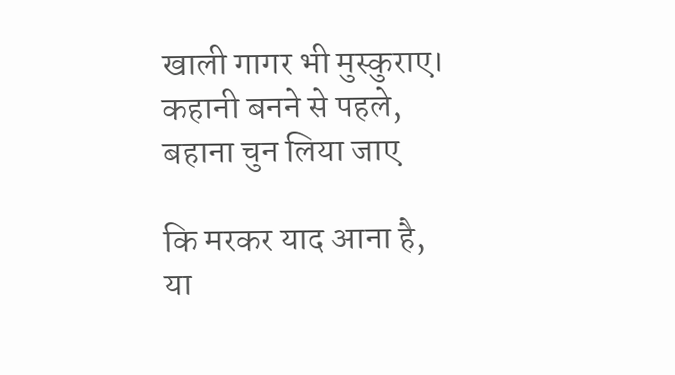खाली गागर भी मुस्कुराए।
कहानी बनने से पहले,
बहाना चुन लिया जाए

कि मरकर याद आना है,
या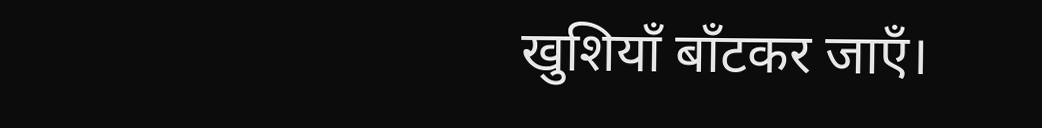खुशियाँ बाँटकर जाएँ।